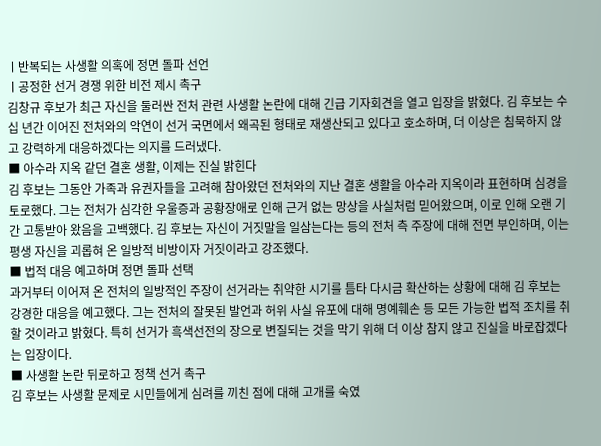ㅣ반복되는 사생활 의혹에 정면 돌파 선언
ㅣ공정한 선거 경쟁 위한 비전 제시 촉구
김창규 후보가 최근 자신을 둘러싼 전처 관련 사생활 논란에 대해 긴급 기자회견을 열고 입장을 밝혔다. 김 후보는 수십 년간 이어진 전처와의 악연이 선거 국면에서 왜곡된 형태로 재생산되고 있다고 호소하며, 더 이상은 침묵하지 않고 강력하게 대응하겠다는 의지를 드러냈다.
■ 아수라 지옥 같던 결혼 생활, 이제는 진실 밝힌다
김 후보는 그동안 가족과 유권자들을 고려해 참아왔던 전처와의 지난 결혼 생활을 아수라 지옥이라 표현하며 심경을 토로했다. 그는 전처가 심각한 우울증과 공황장애로 인해 근거 없는 망상을 사실처럼 믿어왔으며, 이로 인해 오랜 기간 고통받아 왔음을 고백했다. 김 후보는 자신이 거짓말을 일삼는다는 등의 전처 측 주장에 대해 전면 부인하며, 이는 평생 자신을 괴롭혀 온 일방적 비방이자 거짓이라고 강조했다.
■ 법적 대응 예고하며 정면 돌파 선택
과거부터 이어져 온 전처의 일방적인 주장이 선거라는 취약한 시기를 틈타 다시금 확산하는 상황에 대해 김 후보는 강경한 대응을 예고했다. 그는 전처의 잘못된 발언과 허위 사실 유포에 대해 명예훼손 등 모든 가능한 법적 조치를 취할 것이라고 밝혔다. 특히 선거가 흑색선전의 장으로 변질되는 것을 막기 위해 더 이상 참지 않고 진실을 바로잡겠다는 입장이다.
■ 사생활 논란 뒤로하고 정책 선거 촉구
김 후보는 사생활 문제로 시민들에게 심려를 끼친 점에 대해 고개를 숙였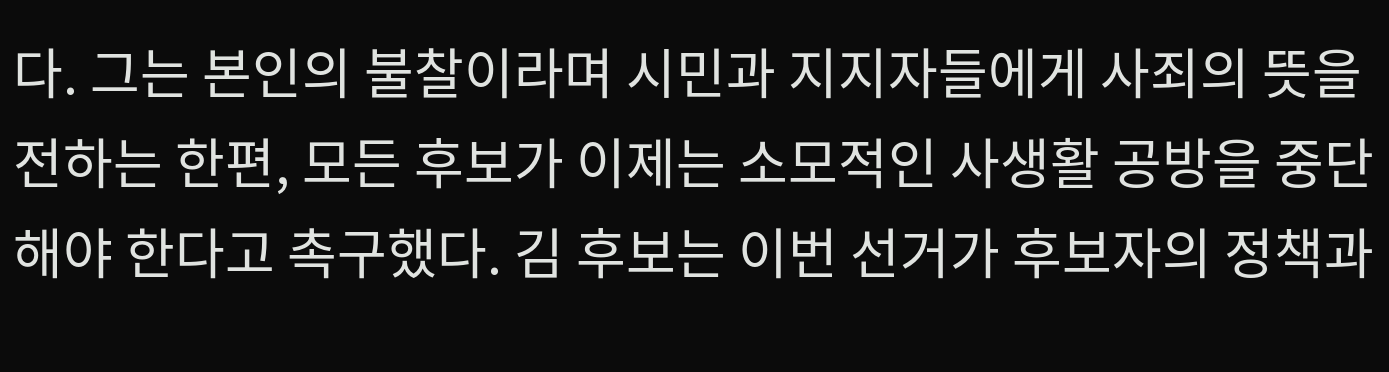다. 그는 본인의 불찰이라며 시민과 지지자들에게 사죄의 뜻을 전하는 한편, 모든 후보가 이제는 소모적인 사생활 공방을 중단해야 한다고 촉구했다. 김 후보는 이번 선거가 후보자의 정책과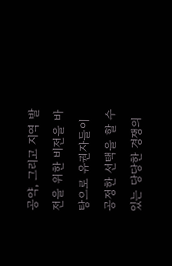공약, 그리고 지역 발전을 위한 비전을 바탕으로 유권자들이 공정한 선택을 할 수 있는 당당한 경쟁의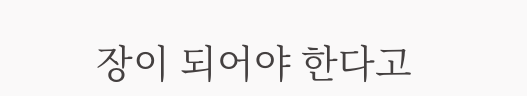장이 되어야 한다고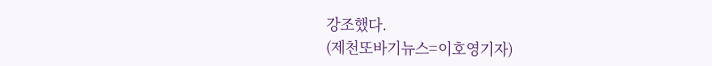강조했다.
(제천또바기뉴스=이호영기자)